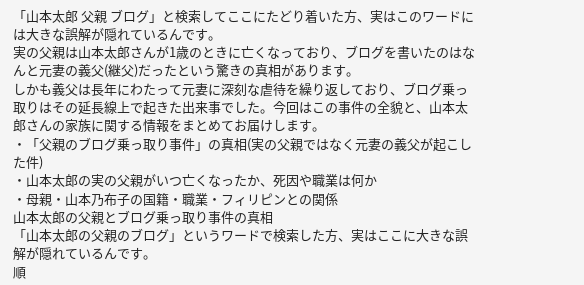「山本太郎 父親 ブログ」と検索してここにたどり着いた方、実はこのワードには大きな誤解が隠れているんです。
実の父親は山本太郎さんが1歳のときに亡くなっており、ブログを書いたのはなんと元妻の義父(継父)だったという驚きの真相があります。
しかも義父は長年にわたって元妻に深刻な虐待を繰り返しており、ブログ乗っ取りはその延長線上で起きた出来事でした。今回はこの事件の全貌と、山本太郎さんの家族に関する情報をまとめてお届けします。
・「父親のブログ乗っ取り事件」の真相(実の父親ではなく元妻の義父が起こした件)
・山本太郎の実の父親がいつ亡くなったか、死因や職業は何か
・母親・山本乃布子の国籍・職業・フィリピンとの関係
山本太郎の父親とブログ乗っ取り事件の真相
「山本太郎の父親のブログ」というワードで検索した方、実はここに大きな誤解が隠れているんです。
順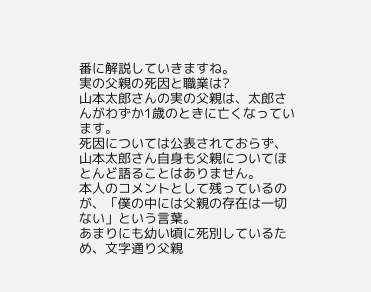番に解説していきますね。
実の父親の死因と職業は?
山本太郎さんの実の父親は、太郎さんがわずか1歳のときに亡くなっています。
死因については公表されておらず、山本太郎さん自身も父親についてほとんど語ることはありません。
本人のコメントとして残っているのが、「僕の中には父親の存在は一切ない」という言葉。
あまりにも幼い頃に死別しているため、文字通り父親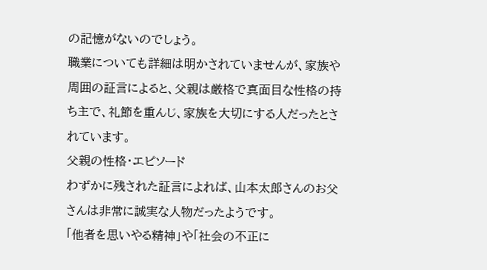の記憶がないのでしょう。
職業についても詳細は明かされていませんが、家族や周囲の証言によると、父親は厳格で真面目な性格の持ち主で、礼節を重んじ、家族を大切にする人だったとされています。
父親の性格・エピソード
わずかに残された証言によれば、山本太郎さんのお父さんは非常に誠実な人物だったようです。
「他者を思いやる精神」や「社会の不正に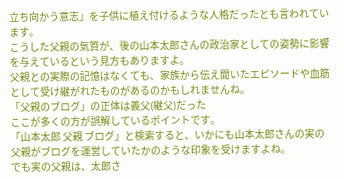立ち向かう意志」を子供に植え付けるような人格だったとも言われています。
こうした父親の気質が、後の山本太郎さんの政治家としての姿勢に影響を与えているという見方もありますよ。
父親との実際の記憶はなくても、家族から伝え聞いたエピソードや血筋として受け継がれたものがあるのかもしれませんね。
「父親のブログ」の正体は義父(継父)だった
ここが多くの方が誤解しているポイントです。
「山本太郎 父親 ブログ」と検索すると、いかにも山本太郎さんの実の父親がブログを運営していたかのような印象を受けますよね。
でも実の父親は、太郎さ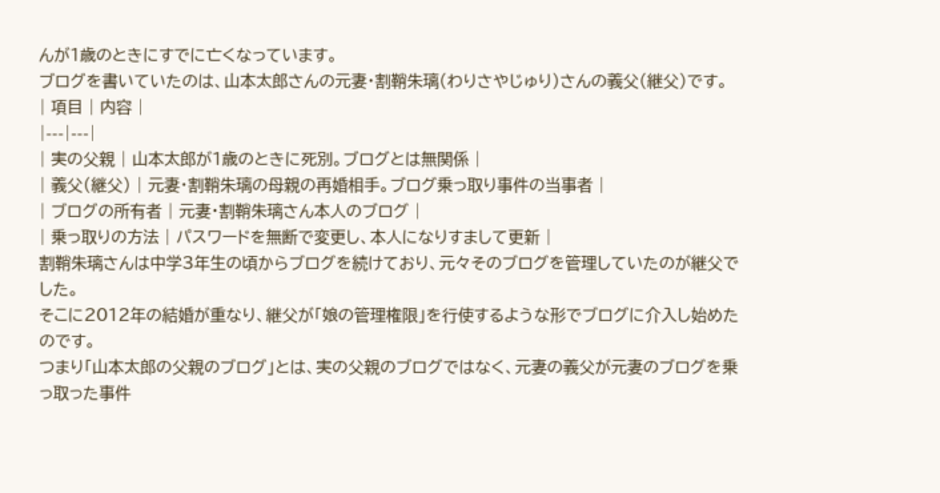んが1歳のときにすでに亡くなっています。
ブログを書いていたのは、山本太郎さんの元妻・割鞘朱璃(わりさやじゅり)さんの義父(継父)です。
| 項目 | 内容 |
|---|---|
| 実の父親 | 山本太郎が1歳のときに死別。ブログとは無関係 |
| 義父(継父) | 元妻・割鞘朱璃の母親の再婚相手。ブログ乗っ取り事件の当事者 |
| ブログの所有者 | 元妻・割鞘朱璃さん本人のブログ |
| 乗っ取りの方法 | パスワードを無断で変更し、本人になりすまして更新 |
割鞘朱璃さんは中学3年生の頃からブログを続けており、元々そのブログを管理していたのが継父でした。
そこに2012年の結婚が重なり、継父が「娘の管理権限」を行使するような形でブログに介入し始めたのです。
つまり「山本太郎の父親のブログ」とは、実の父親のブログではなく、元妻の義父が元妻のブログを乗っ取った事件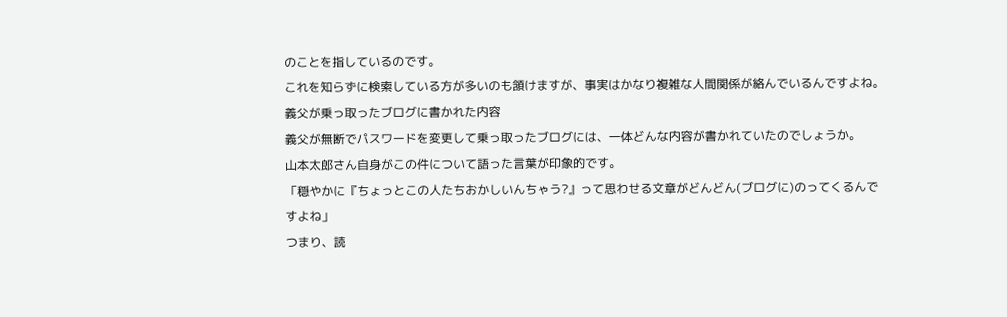のことを指しているのです。
これを知らずに検索している方が多いのも頷けますが、事実はかなり複雑な人間関係が絡んでいるんですよね。
義父が乗っ取ったブログに書かれた内容
義父が無断でパスワードを変更して乗っ取ったブログには、一体どんな内容が書かれていたのでしょうか。
山本太郎さん自身がこの件について語った言葉が印象的です。
「穏やかに『ちょっとこの人たちおかしいんちゃう?』って思わせる文章がどんどん(ブログに)のってくるんですよね」
つまり、読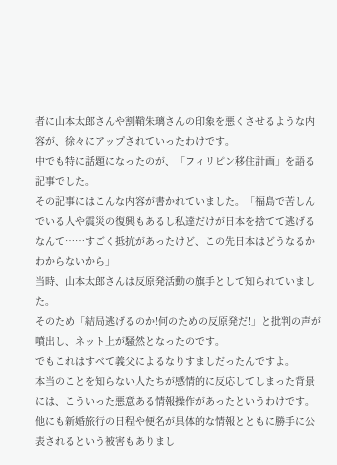者に山本太郎さんや割鞘朱璃さんの印象を悪くさせるような内容が、徐々にアップされていったわけです。
中でも特に話題になったのが、「フィリピン移住計画」を語る記事でした。
その記事にはこんな内容が書かれていました。「福島で苦しんでいる人や震災の復興もあるし私達だけが日本を捨てて逃げるなんて……すごく抵抗があったけど、この先日本はどうなるかわからないから」
当時、山本太郎さんは反原発活動の旗手として知られていました。
そのため「結局逃げるのか!何のための反原発だ!」と批判の声が噴出し、ネット上が騒然となったのです。
でもこれはすべて義父によるなりすましだったんですよ。
本当のことを知らない人たちが感情的に反応してしまった背景には、こういった悪意ある情報操作があったというわけです。
他にも新婚旅行の日程や便名が具体的な情報とともに勝手に公表されるという被害もありまし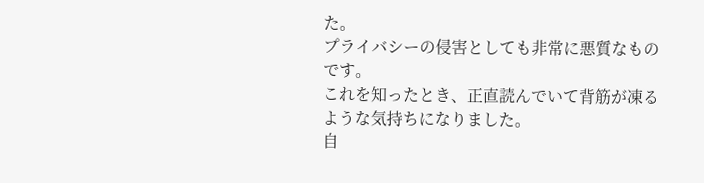た。
プライバシーの侵害としても非常に悪質なものです。
これを知ったとき、正直読んでいて背筋が凍るような気持ちになりました。
自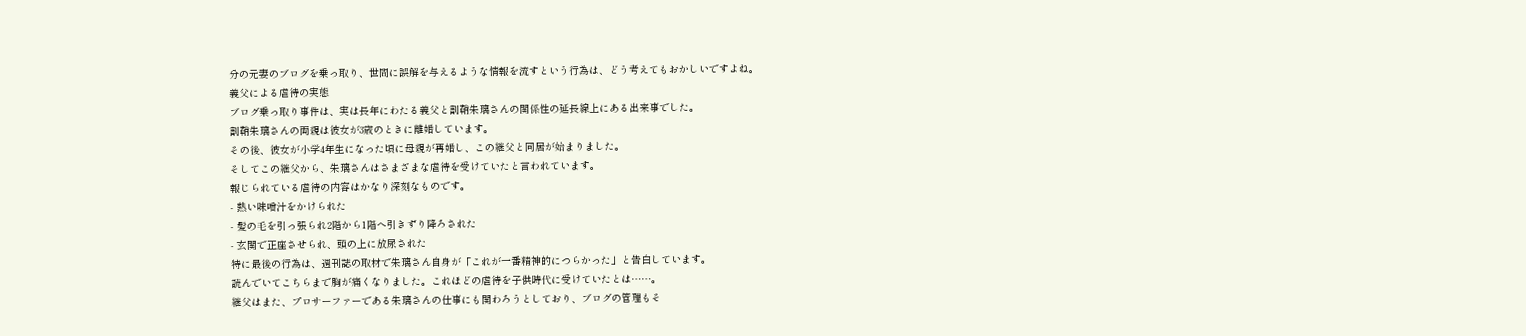分の元妻のブログを乗っ取り、世間に誤解を与えるような情報を流すという行為は、どう考えてもおかしいですよね。
義父による虐待の実態
ブログ乗っ取り事件は、実は長年にわたる義父と割鞘朱璃さんの関係性の延長線上にある出来事でした。
割鞘朱璃さんの両親は彼女が3歳のときに離婚しています。
その後、彼女が小学4年生になった頃に母親が再婚し、この継父と同居が始まりました。
そしてこの継父から、朱璃さんはさまざまな虐待を受けていたと言われています。
報じられている虐待の内容はかなり深刻なものです。
- 熱い味噌汁をかけられた
- 髪の毛を引っ張られ2階から1階へ引きずり降ろされた
- 玄関で正座させられ、頭の上に放尿された
特に最後の行為は、週刊誌の取材で朱璃さん自身が「これが一番精神的につらかった」と告白しています。
読んでいてこちらまで胸が痛くなりました。これほどの虐待を子供時代に受けていたとは……。
継父はまた、プロサーファーである朱璃さんの仕事にも関わろうとしており、ブログの管理もそ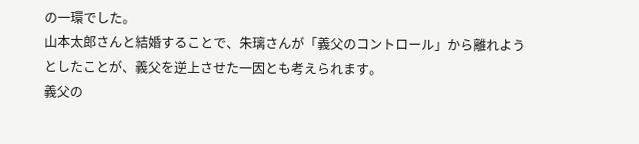の一環でした。
山本太郎さんと結婚することで、朱璃さんが「義父のコントロール」から離れようとしたことが、義父を逆上させた一因とも考えられます。
義父の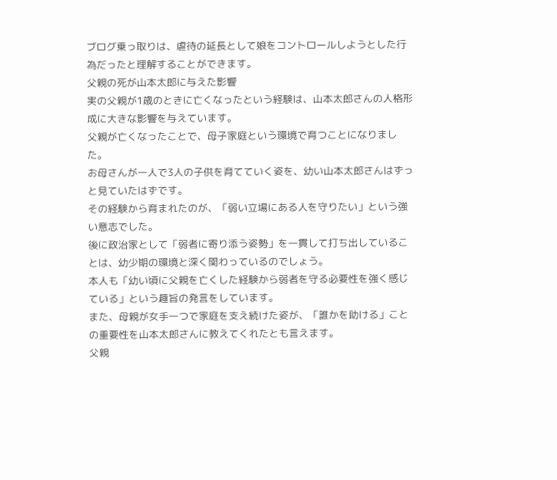ブログ乗っ取りは、虐待の延長として娘をコントロールしようとした行為だったと理解することができます。
父親の死が山本太郎に与えた影響
実の父親が1歳のときに亡くなったという経験は、山本太郎さんの人格形成に大きな影響を与えています。
父親が亡くなったことで、母子家庭という環境で育つことになりました。
お母さんが一人で3人の子供を育てていく姿を、幼い山本太郎さんはずっと見ていたはずです。
その経験から育まれたのが、「弱い立場にある人を守りたい」という強い意志でした。
後に政治家として「弱者に寄り添う姿勢」を一貫して打ち出していることは、幼少期の環境と深く関わっているのでしょう。
本人も「幼い頃に父親を亡くした経験から弱者を守る必要性を強く感じている」という趣旨の発言をしています。
また、母親が女手一つで家庭を支え続けた姿が、「誰かを助ける」ことの重要性を山本太郎さんに教えてくれたとも言えます。
父親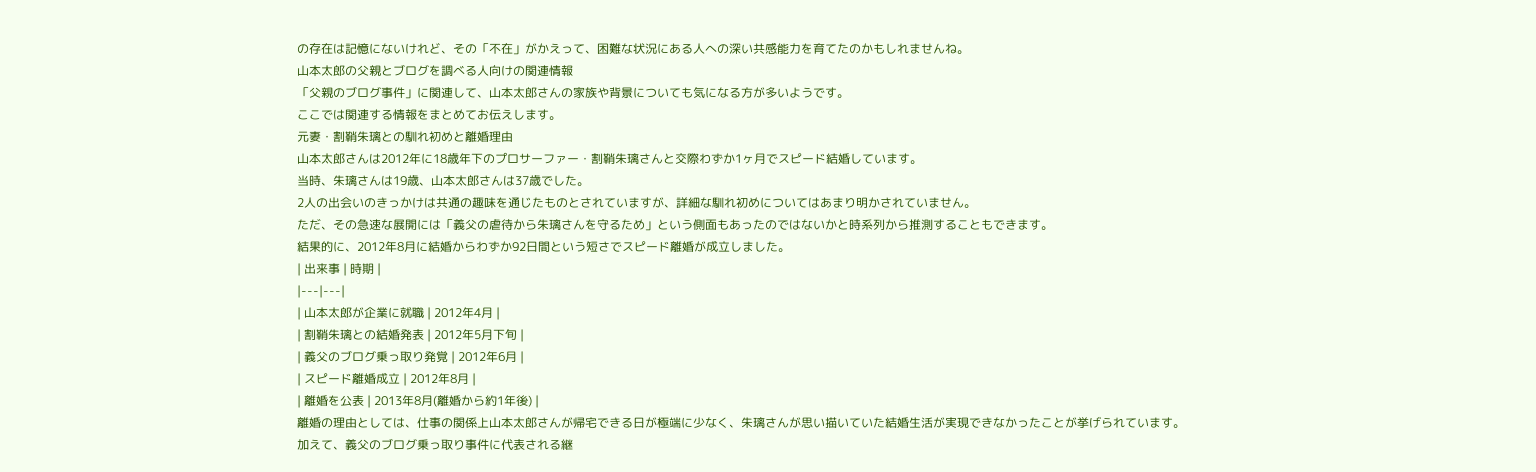の存在は記憶にないけれど、その「不在」がかえって、困難な状況にある人への深い共感能力を育てたのかもしれませんね。
山本太郎の父親とブログを調べる人向けの関連情報
「父親のブログ事件」に関連して、山本太郎さんの家族や背景についても気になる方が多いようです。
ここでは関連する情報をまとめてお伝えします。
元妻・割鞘朱璃との馴れ初めと離婚理由
山本太郎さんは2012年に18歳年下のプロサーファー・割鞘朱璃さんと交際わずか1ヶ月でスピード結婚しています。
当時、朱璃さんは19歳、山本太郎さんは37歳でした。
2人の出会いのきっかけは共通の趣味を通じたものとされていますが、詳細な馴れ初めについてはあまり明かされていません。
ただ、その急速な展開には「義父の虐待から朱璃さんを守るため」という側面もあったのではないかと時系列から推測することもできます。
結果的に、2012年8月に結婚からわずか92日間という短さでスピード離婚が成立しました。
| 出来事 | 時期 |
|---|---|
| 山本太郎が企業に就職 | 2012年4月 |
| 割鞘朱璃との結婚発表 | 2012年5月下旬 |
| 義父のブログ乗っ取り発覚 | 2012年6月 |
| スピード離婚成立 | 2012年8月 |
| 離婚を公表 | 2013年8月(離婚から約1年後) |
離婚の理由としては、仕事の関係上山本太郎さんが帰宅できる日が極端に少なく、朱璃さんが思い描いていた結婚生活が実現できなかったことが挙げられています。
加えて、義父のブログ乗っ取り事件に代表される継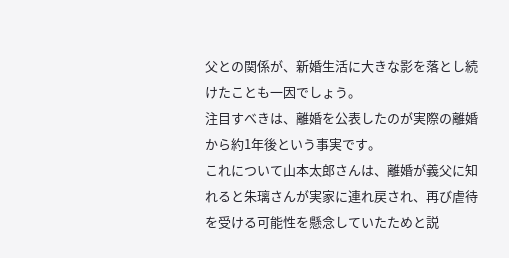父との関係が、新婚生活に大きな影を落とし続けたことも一因でしょう。
注目すべきは、離婚を公表したのが実際の離婚から約1年後という事実です。
これについて山本太郎さんは、離婚が義父に知れると朱璃さんが実家に連れ戻され、再び虐待を受ける可能性を懸念していたためと説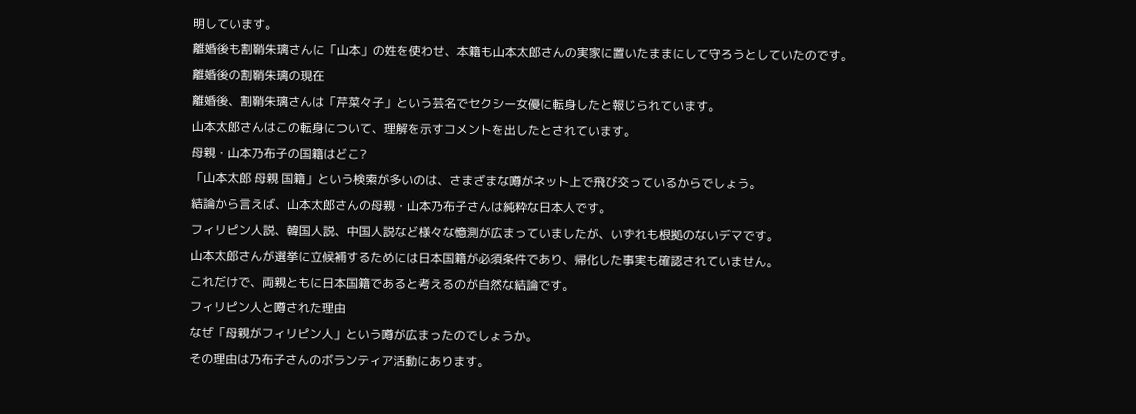明しています。
離婚後も割鞘朱璃さんに「山本」の姓を使わせ、本籍も山本太郎さんの実家に置いたままにして守ろうとしていたのです。
離婚後の割鞘朱璃の現在
離婚後、割鞘朱璃さんは「芹菜々子」という芸名でセクシー女優に転身したと報じられています。
山本太郎さんはこの転身について、理解を示すコメントを出したとされています。
母親・山本乃布子の国籍はどこ?
「山本太郎 母親 国籍」という検索が多いのは、さまざまな噂がネット上で飛び交っているからでしょう。
結論から言えば、山本太郎さんの母親・山本乃布子さんは純粋な日本人です。
フィリピン人説、韓国人説、中国人説など様々な憶測が広まっていましたが、いずれも根拠のないデマです。
山本太郎さんが選挙に立候補するためには日本国籍が必須条件であり、帰化した事実も確認されていません。
これだけで、両親ともに日本国籍であると考えるのが自然な結論です。
フィリピン人と噂された理由
なぜ「母親がフィリピン人」という噂が広まったのでしょうか。
その理由は乃布子さんのボランティア活動にあります。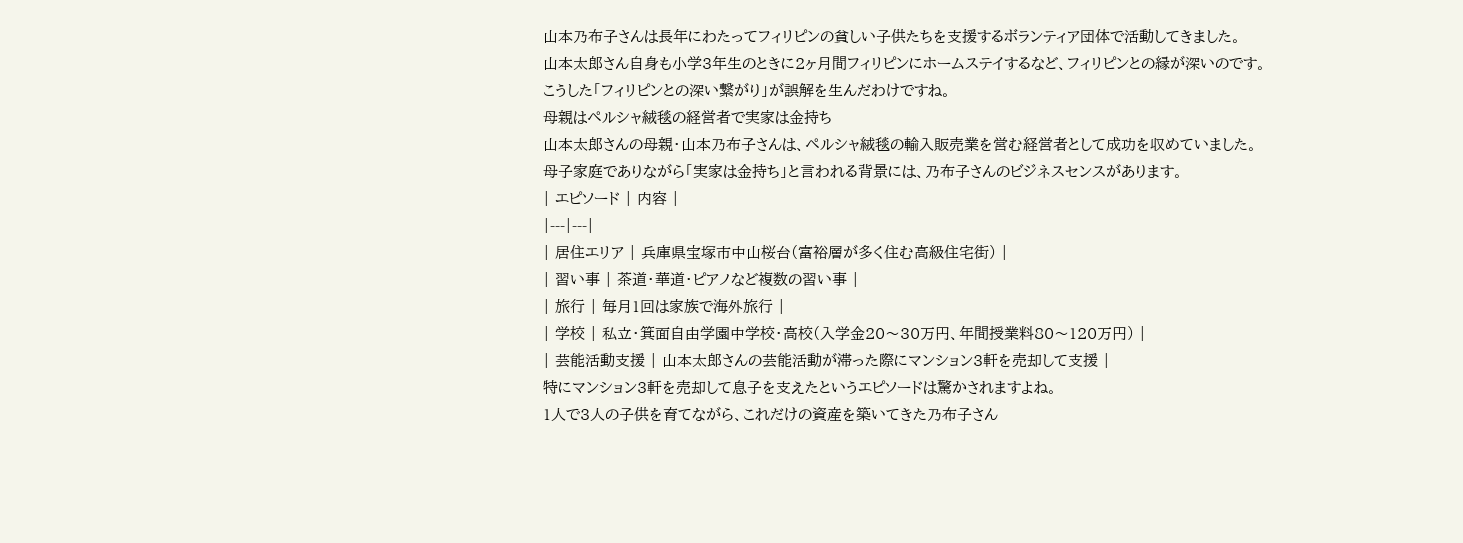山本乃布子さんは長年にわたってフィリピンの貧しい子供たちを支援するボランティア団体で活動してきました。
山本太郎さん自身も小学3年生のときに2ヶ月間フィリピンにホームステイするなど、フィリピンとの縁が深いのです。
こうした「フィリピンとの深い繋がり」が誤解を生んだわけですね。
母親はペルシャ絨毯の経営者で実家は金持ち
山本太郎さんの母親・山本乃布子さんは、ペルシャ絨毯の輸入販売業を営む経営者として成功を収めていました。
母子家庭でありながら「実家は金持ち」と言われる背景には、乃布子さんのビジネスセンスがあります。
| エピソード | 内容 |
|---|---|
| 居住エリア | 兵庫県宝塚市中山桜台(富裕層が多く住む高級住宅街) |
| 習い事 | 茶道・華道・ピアノなど複数の習い事 |
| 旅行 | 毎月1回は家族で海外旅行 |
| 学校 | 私立・箕面自由学園中学校・高校(入学金20〜30万円、年間授業料80〜120万円) |
| 芸能活動支援 | 山本太郎さんの芸能活動が滞った際にマンション3軒を売却して支援 |
特にマンション3軒を売却して息子を支えたというエピソードは驚かされますよね。
1人で3人の子供を育てながら、これだけの資産を築いてきた乃布子さん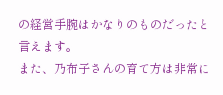の経営手腕はかなりのものだったと言えます。
また、乃布子さんの育て方は非常に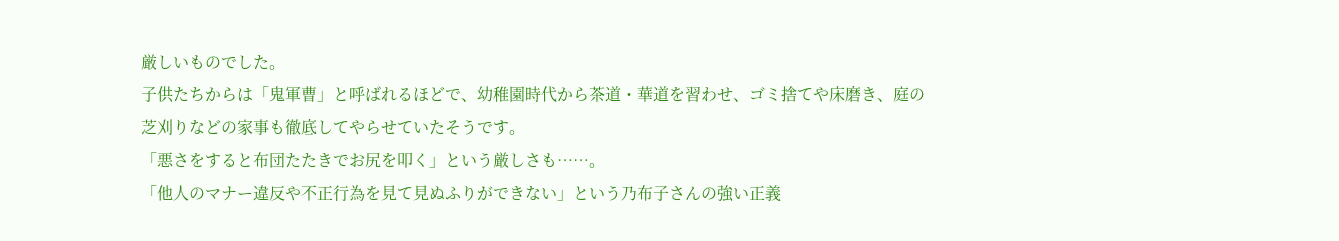厳しいものでした。
子供たちからは「鬼軍曹」と呼ばれるほどで、幼稚園時代から茶道・華道を習わせ、ゴミ捨てや床磨き、庭の芝刈りなどの家事も徹底してやらせていたそうです。
「悪さをすると布団たたきでお尻を叩く」という厳しさも……。
「他人のマナー違反や不正行為を見て見ぬふりができない」という乃布子さんの強い正義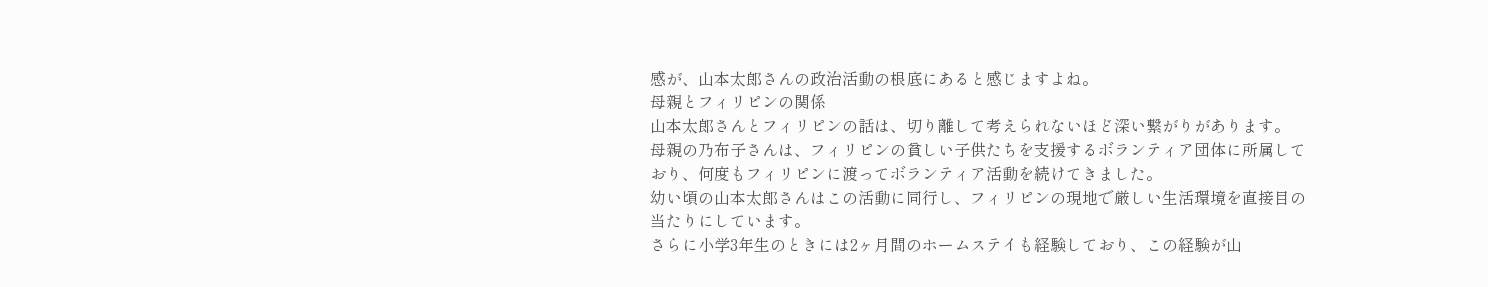感が、山本太郎さんの政治活動の根底にあると感じますよね。
母親とフィリピンの関係
山本太郎さんとフィリピンの話は、切り離して考えられないほど深い繋がりがあります。
母親の乃布子さんは、フィリピンの貧しい子供たちを支援するボランティア団体に所属しており、何度もフィリピンに渡ってボランティア活動を続けてきました。
幼い頃の山本太郎さんはこの活動に同行し、フィリピンの現地で厳しい生活環境を直接目の当たりにしています。
さらに小学3年生のときには2ヶ月間のホームステイも経験しており、この経験が山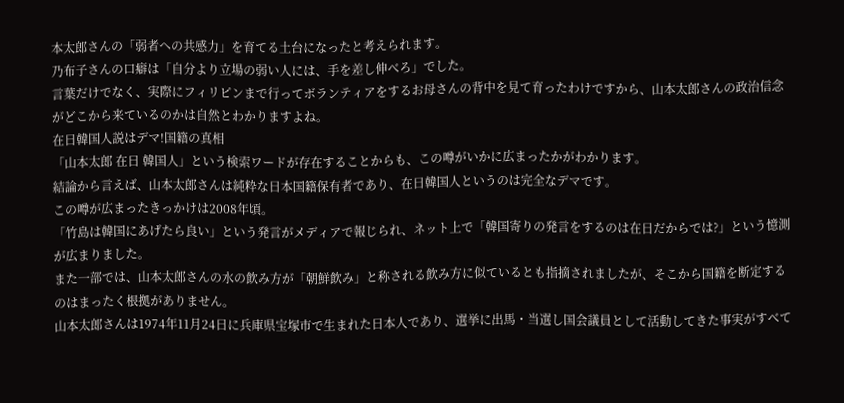本太郎さんの「弱者への共感力」を育てる土台になったと考えられます。
乃布子さんの口癖は「自分より立場の弱い人には、手を差し伸べろ」でした。
言葉だけでなく、実際にフィリピンまで行ってボランティアをするお母さんの背中を見て育ったわけですから、山本太郎さんの政治信念がどこから来ているのかは自然とわかりますよね。
在日韓国人説はデマ!国籍の真相
「山本太郎 在日 韓国人」という検索ワードが存在することからも、この噂がいかに広まったかがわかります。
結論から言えば、山本太郎さんは純粋な日本国籍保有者であり、在日韓国人というのは完全なデマです。
この噂が広まったきっかけは2008年頃。
「竹島は韓国にあげたら良い」という発言がメディアで報じられ、ネット上で「韓国寄りの発言をするのは在日だからでは?」という憶測が広まりました。
また一部では、山本太郎さんの水の飲み方が「朝鮮飲み」と称される飲み方に似ているとも指摘されましたが、そこから国籍を断定するのはまったく根拠がありません。
山本太郎さんは1974年11月24日に兵庫県宝塚市で生まれた日本人であり、選挙に出馬・当選し国会議員として活動してきた事実がすべて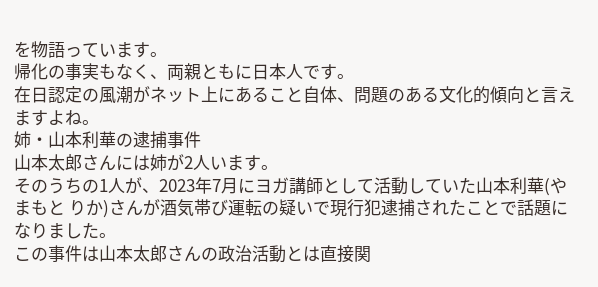を物語っています。
帰化の事実もなく、両親ともに日本人です。
在日認定の風潮がネット上にあること自体、問題のある文化的傾向と言えますよね。
姉・山本利華の逮捕事件
山本太郎さんには姉が2人います。
そのうちの1人が、2023年7月にヨガ講師として活動していた山本利華(やまもと りか)さんが酒気帯び運転の疑いで現行犯逮捕されたことで話題になりました。
この事件は山本太郎さんの政治活動とは直接関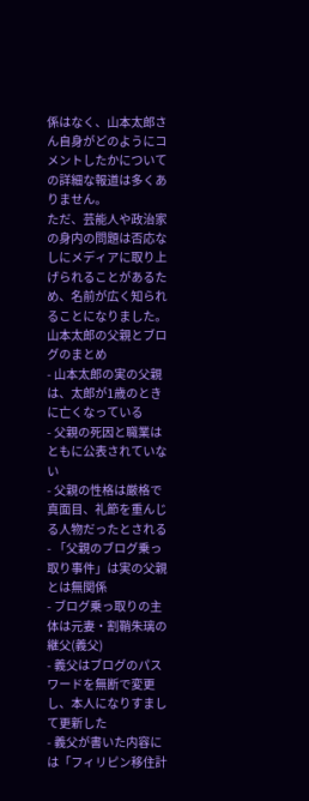係はなく、山本太郎さん自身がどのようにコメントしたかについての詳細な報道は多くありません。
ただ、芸能人や政治家の身内の問題は否応なしにメディアに取り上げられることがあるため、名前が広く知られることになりました。
山本太郎の父親とブログのまとめ
- 山本太郎の実の父親は、太郎が1歳のときに亡くなっている
- 父親の死因と職業はともに公表されていない
- 父親の性格は厳格で真面目、礼節を重んじる人物だったとされる
- 「父親のブログ乗っ取り事件」は実の父親とは無関係
- ブログ乗っ取りの主体は元妻・割鞘朱璃の継父(義父)
- 義父はブログのパスワードを無断で変更し、本人になりすまして更新した
- 義父が書いた内容には「フィリピン移住計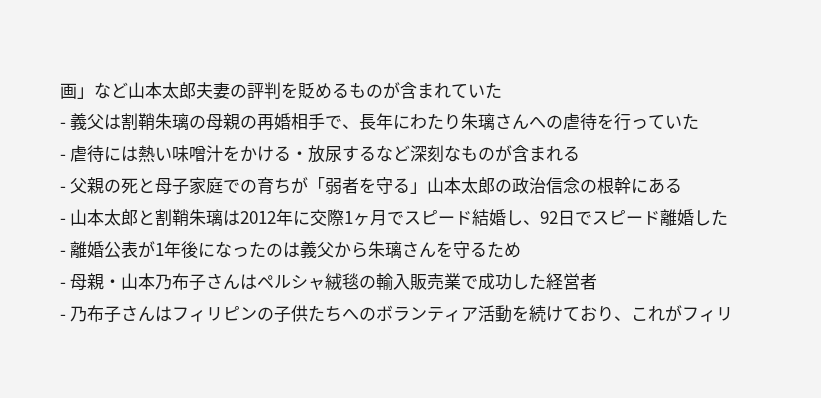画」など山本太郎夫妻の評判を貶めるものが含まれていた
- 義父は割鞘朱璃の母親の再婚相手で、長年にわたり朱璃さんへの虐待を行っていた
- 虐待には熱い味噌汁をかける・放尿するなど深刻なものが含まれる
- 父親の死と母子家庭での育ちが「弱者を守る」山本太郎の政治信念の根幹にある
- 山本太郎と割鞘朱璃は2012年に交際1ヶ月でスピード結婚し、92日でスピード離婚した
- 離婚公表が1年後になったのは義父から朱璃さんを守るため
- 母親・山本乃布子さんはペルシャ絨毯の輸入販売業で成功した経営者
- 乃布子さんはフィリピンの子供たちへのボランティア活動を続けており、これがフィリ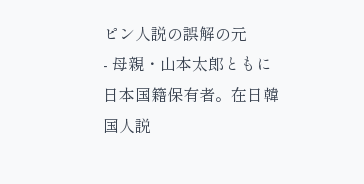ピン人説の誤解の元
- 母親・山本太郎ともに日本国籍保有者。在日韓国人説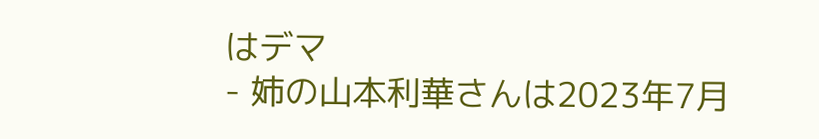はデマ
- 姉の山本利華さんは2023年7月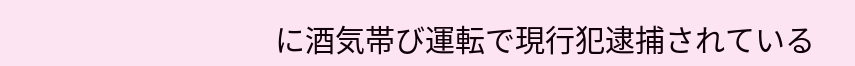に酒気帯び運転で現行犯逮捕されている